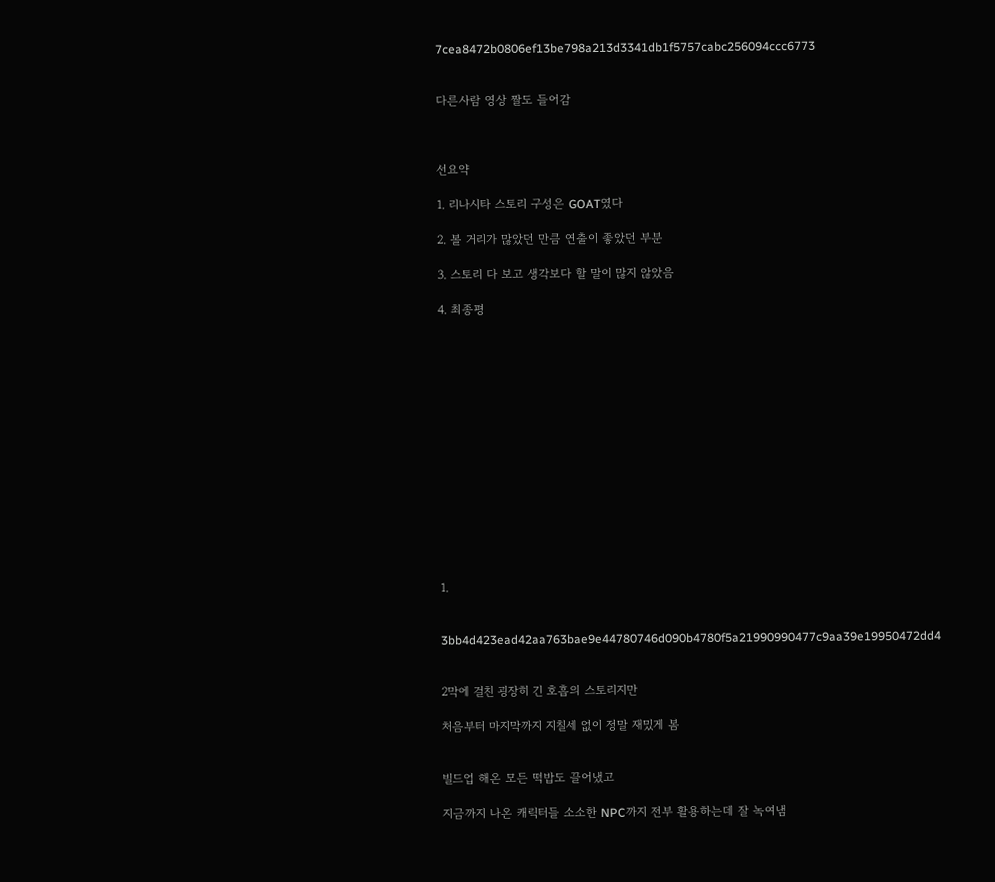7cea8472b0806ef13be798a213d3341db1f5757cabc256094ccc6773


다른사람 영상 짤도 들어감



선요약

1. 리나시타 스토리 구성은 GOAT였다

2. 볼 거리가 많았던 만큼 연출이 좋았던 부분

3. 스토리 다 보고 생각보다 할 말이 많지 않았음

4. 최종평















1.


3bb4d423ead42aa763bae9e44780746d090b4780f5a21990990477c9aa39e19950472dd4


2막에 걸친 굉장히 긴 호흡의 스토리지만

처음부터 마지막까지 지칠세 없이 정말 재밌게 봄


빌드업 해온 모든 떡밥도 끌어냈고

지금까지 나온 캐릭터들 소소한 NPC까지 전부 활용하는데 잘 녹여냄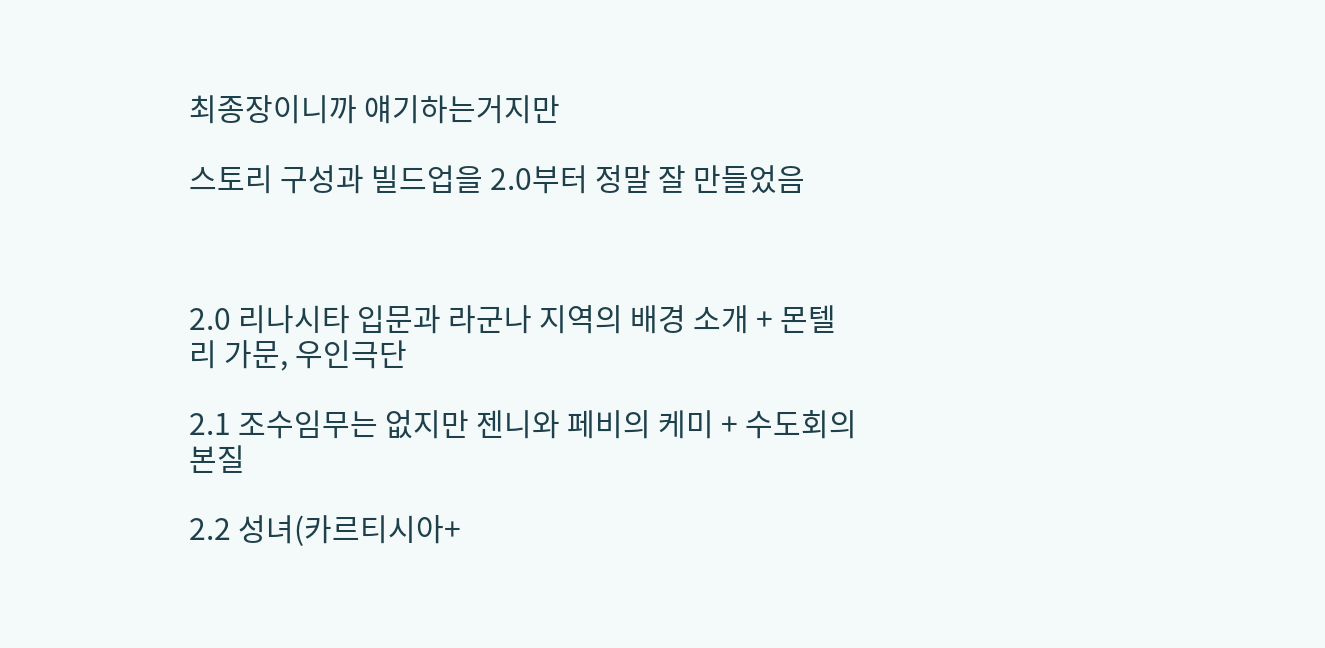최종장이니까 얘기하는거지만

스토리 구성과 빌드업을 2.0부터 정말 잘 만들었음



2.0 리나시타 입문과 라군나 지역의 배경 소개 + 몬텔리 가문, 우인극단

2.1 조수임무는 없지만 젠니와 페비의 케미 + 수도회의 본질

2.2 성녀(카르티시아+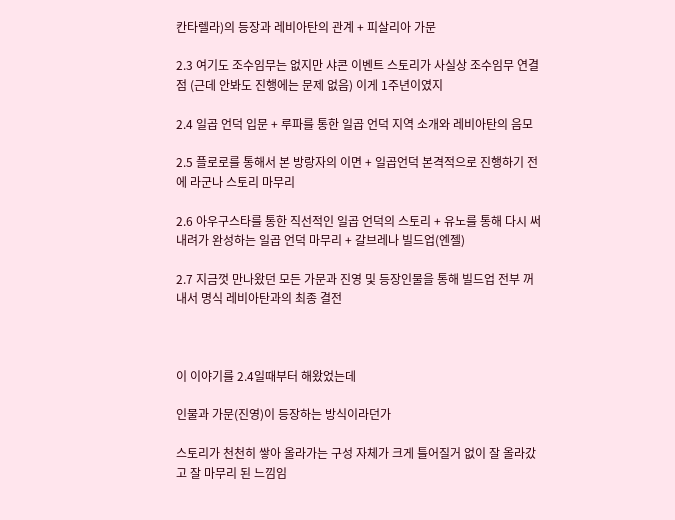칸타렐라)의 등장과 레비아탄의 관계 + 피살리아 가문

2.3 여기도 조수임무는 없지만 샤콘 이벤트 스토리가 사실상 조수임무 연결점 (근데 안봐도 진행에는 문제 없음) 이게 1주년이였지

2.4 일곱 언덕 입문 + 루파를 통한 일곱 언덕 지역 소개와 레비아탄의 음모

2.5 플로로를 통해서 본 방랑자의 이면 + 일곱언덕 본격적으로 진행하기 전에 라군나 스토리 마무리

2.6 아우구스타를 통한 직선적인 일곱 언덕의 스토리 + 유노를 통해 다시 써내려가 완성하는 일곱 언덕 마무리 + 갈브레나 빌드업(엔젤)

2.7 지금껏 만나왔던 모든 가문과 진영 및 등장인물을 통해 빌드업 전부 꺼내서 명식 레비아탄과의 최종 결전



이 이야기를 2.4일때부터 해왔었는데

인물과 가문(진영)이 등장하는 방식이라던가

스토리가 천천히 쌓아 올라가는 구성 자체가 크게 틀어질거 없이 잘 올라갔고 잘 마무리 된 느낌임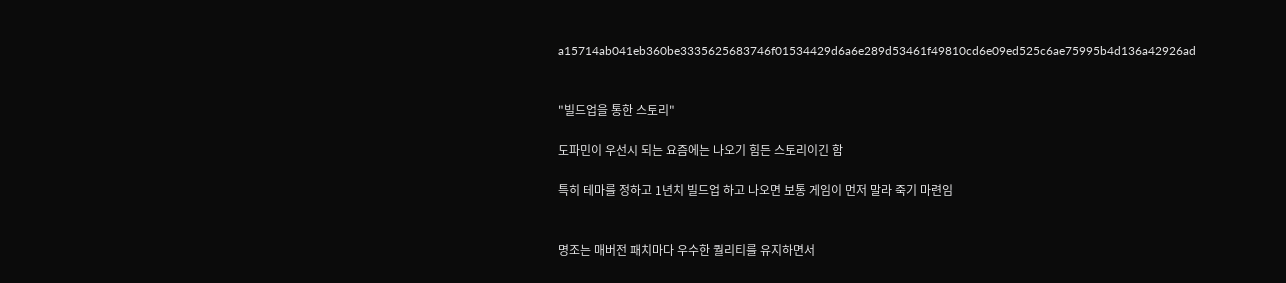a15714ab041eb360be3335625683746f01534429d6a6e289d53461f49810cd6e09ed525c6ae75995b4d136a42926ad


"빌드업을 통한 스토리"

도파민이 우선시 되는 요즘에는 나오기 힘든 스토리이긴 함

특히 테마를 정하고 1년치 빌드업 하고 나오면 보통 게임이 먼저 말라 죽기 마련임


명조는 매버전 패치마다 우수한 퀄리티를 유지하면서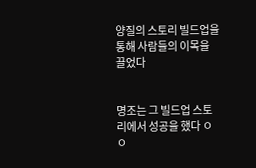양질의 스토리 빌드업을 통해 사람들의 이목을 끌었다


명조는 그 빌드업 스토리에서 성공을 했다 ㅇㅇ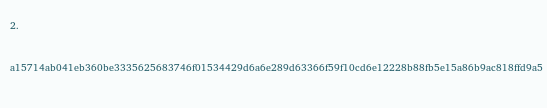2.


a15714ab041eb360be3335625683746f01534429d6a6e289d63366f59f10cd6e12228b88fb5e15a86b9ac818ffd9a5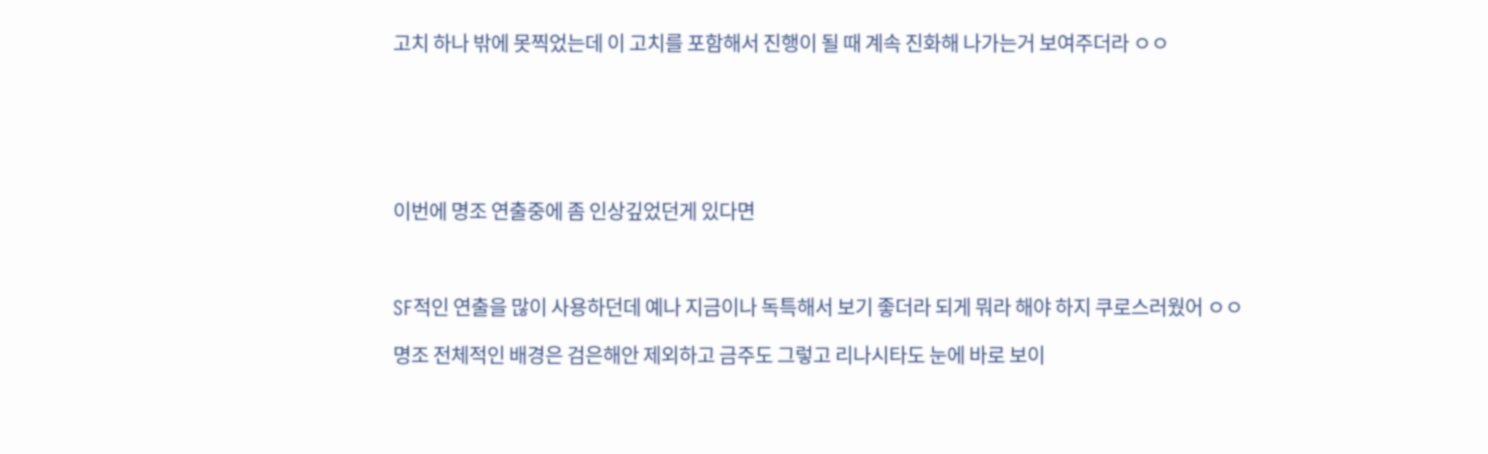고치 하나 밖에 못찍었는데 이 고치를 포함해서 진행이 될 때 계속 진화해 나가는거 보여주더라 ㅇㅇ






이번에 명조 연출중에 좀 인상깊었던게 있다면



SF적인 연출을 많이 사용하던데 예나 지금이나 독특해서 보기 좋더라 되게 뭐라 해야 하지 쿠로스러웠어 ㅇㅇ

명조 전체적인 배경은 검은해안 제외하고 금주도 그렇고 리나시타도 눈에 바로 보이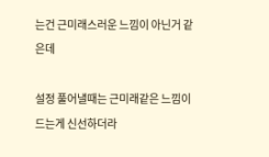는건 근미래스러운 느낌이 아닌거 같은데

설정 풀어낼때는 근미래같은 느낌이 드는게 신선하더라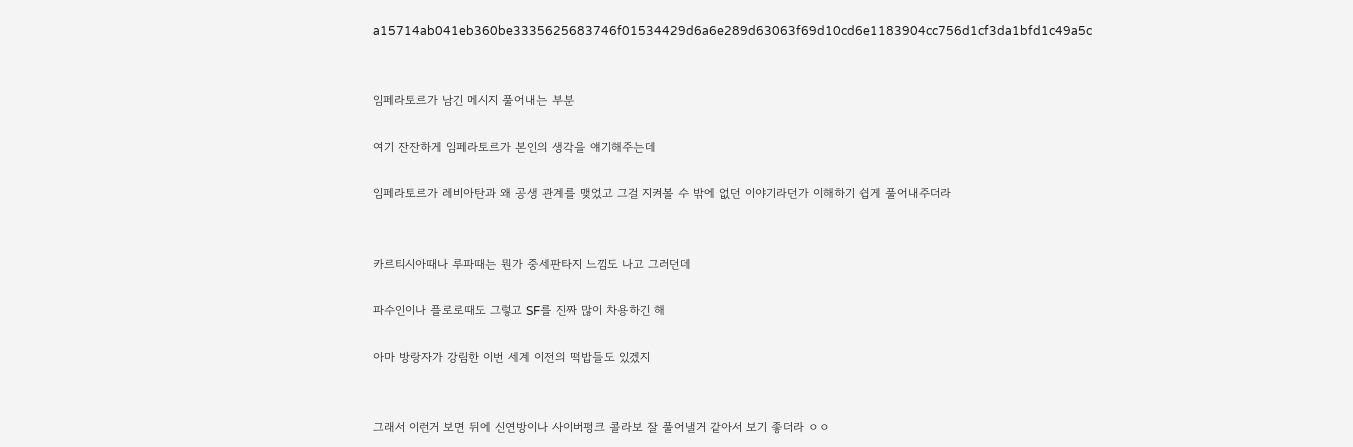a15714ab041eb360be3335625683746f01534429d6a6e289d63063f69d10cd6e1183904cc756d1cf3da1bfd1c49a5c


임페라토르가 남긴 메시지 풀어내는 부분

여기 잔잔하게 임페라토르가 본인의 생각을 얘기해주는데

임페라토르가 레비아탄과 왜 공생 관계를 맺었고 그걸 지켜볼 수 밖에 없던 이야기라던가 이해하기 쉽게 풀어내주더라


카르티시아때나 루파때는 뭔가 중세판타지 느낌도 나고 그러던데

파수인이나 플로로때도 그렇고 SF를 진짜 많이 차용하긴 해

아마 방랑자가 강림한 이번 세계 이전의 떡밥들도 있겠지


그래서 이런거 보면 뒤에 신연방이나 사이버펑크 콜라보 잘 풀어낼거 같아서 보기 좋더라 ㅇㅇ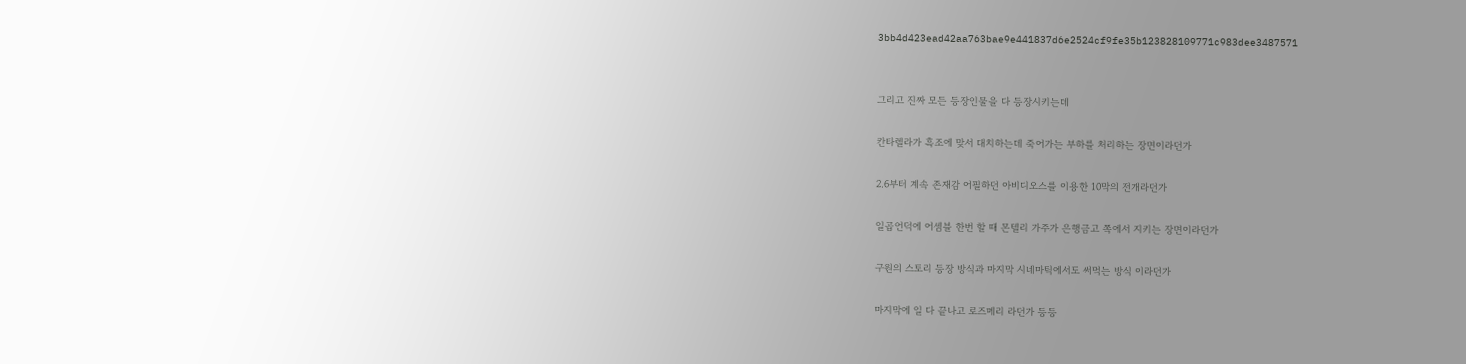3bb4d423ead42aa763bae9e441837d6e2524cf9fe35b123828109771c983dee3487571


그리고 진짜 모든 등장인물을 다 등장시키는데

칸타렐라가 흑조에 맞서 대치하는데 죽어가는 부하를 처리하는 장면이라던가

2.6부터 계속 존재감 어필하던 아비디오스를 이용한 10막의 전개라던가

일곱언덕에 어셈블 한번 할 때 몬텔리 가주가 은행금고 쪽에서 지키는 장면이라던가

구원의 스토리 등장 방식과 마지막 시네마틱에서도 써먹는 방식 이라던가

마지막에 일 다 끝나고 로즈메리 라던가 등등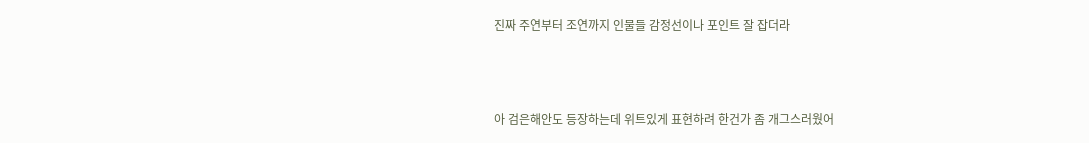진짜 주연부터 조연까지 인물들 감정선이나 포인트 잘 잡더라



아 검은해안도 등장하는데 위트있게 표현하려 한건가 좀 개그스러웠어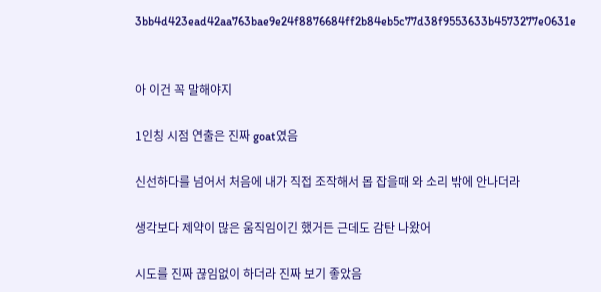3bb4d423ead42aa763bae9e24f8876684ff2b84eb5c77d38f9553633b4573277e0631e


아 이건 꼭 말해야지

1인칭 시점 연출은 진짜 goat였음

신선하다를 넘어서 처음에 내가 직접 조작해서 몹 잡을때 와 소리 밖에 안나더라

생각보다 제약이 많은 움직임이긴 했거든 근데도 감탄 나왔어

시도를 진짜 끊임없이 하더라 진짜 보기 좋았음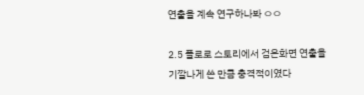연출을 계속 연구하나봐 ㅇㅇ

2.5 플로로 스토리에서 검은화면 연출을 기깔나게 쓴 만큼 충격적이였다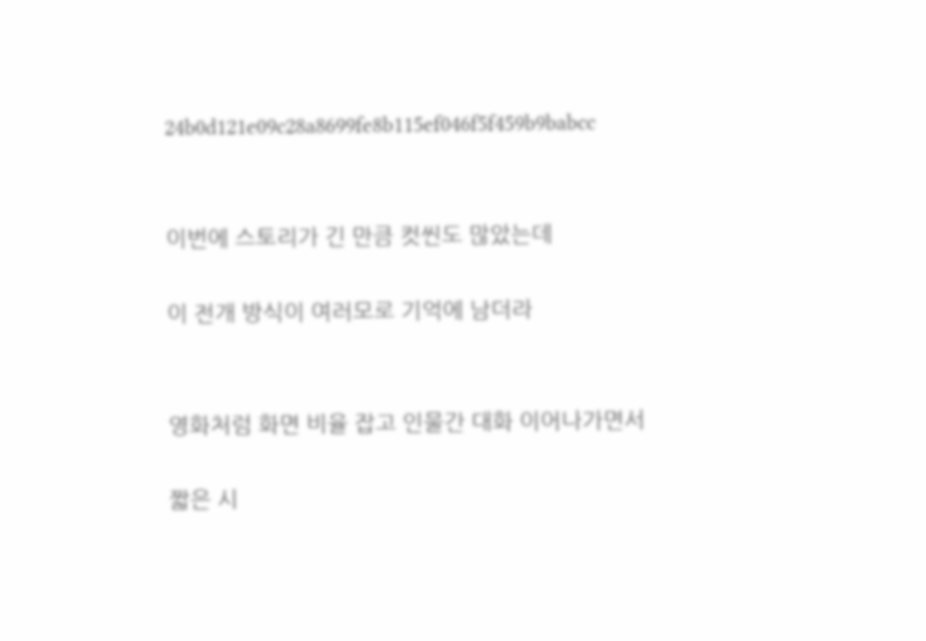24b0d121e09c28a8699fe8b115ef046f5f459b9babcc


이번에 스토리가 긴 만큼 컷씬도 많았는데

이 전개 방식이 여러모로 기억에 남더라


영화처럼 화면 비율 잡고 인물간 대화 이어나가면서

짧은 시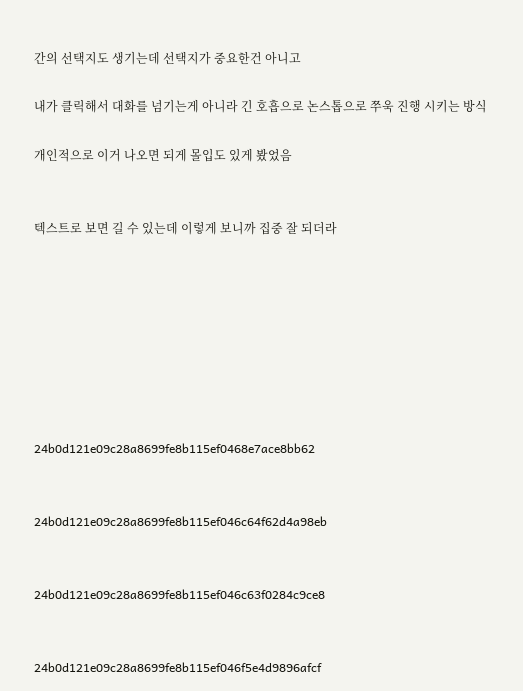간의 선택지도 생기는데 선택지가 중요한건 아니고

내가 클릭해서 대화를 넘기는게 아니라 긴 호흡으로 논스톱으로 쭈욱 진행 시키는 방식

개인적으로 이거 나오면 되게 몰입도 있게 봤었음


텍스트로 보면 길 수 있는데 이렇게 보니까 집중 잘 되더라








24b0d121e09c28a8699fe8b115ef0468e7ace8bb62


24b0d121e09c28a8699fe8b115ef046c64f62d4a98eb


24b0d121e09c28a8699fe8b115ef046c63f0284c9ce8


24b0d121e09c28a8699fe8b115ef046f5e4d9896afcf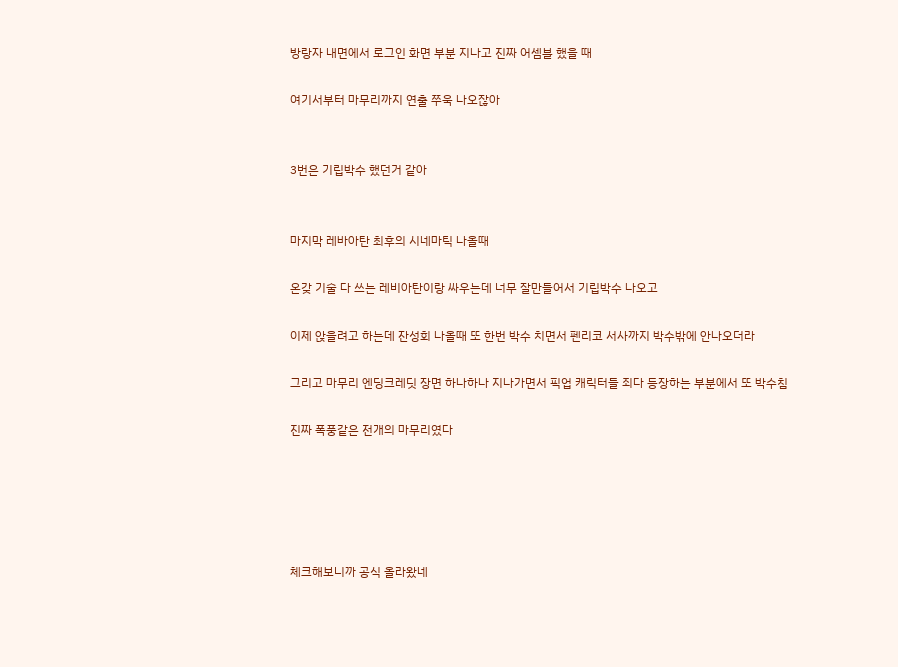방랑자 내면에서 로그인 화면 부분 지나고 진짜 어셈블 했을 때

여기서부터 마무리까지 연출 쭈욱 나오잖아


3번은 기립박수 했던거 같아


마지막 레바아탄 최후의 시네마틱 나올때

온갖 기술 다 쓰는 레비아탄이랑 싸우는데 너무 잘만들어서 기립박수 나오고

이제 앉을려고 하는데 잔성회 나올때 또 한번 박수 치면서 펜리코 서사까지 박수밖에 안나오더라

그리고 마무리 엔딩크레딧 장면 하나하나 지나가면서 픽업 캐릭터들 죄다 등장하는 부분에서 또 박수침

진짜 폭풍같은 전개의 마무리였다





체크해보니까 공식 올라왔네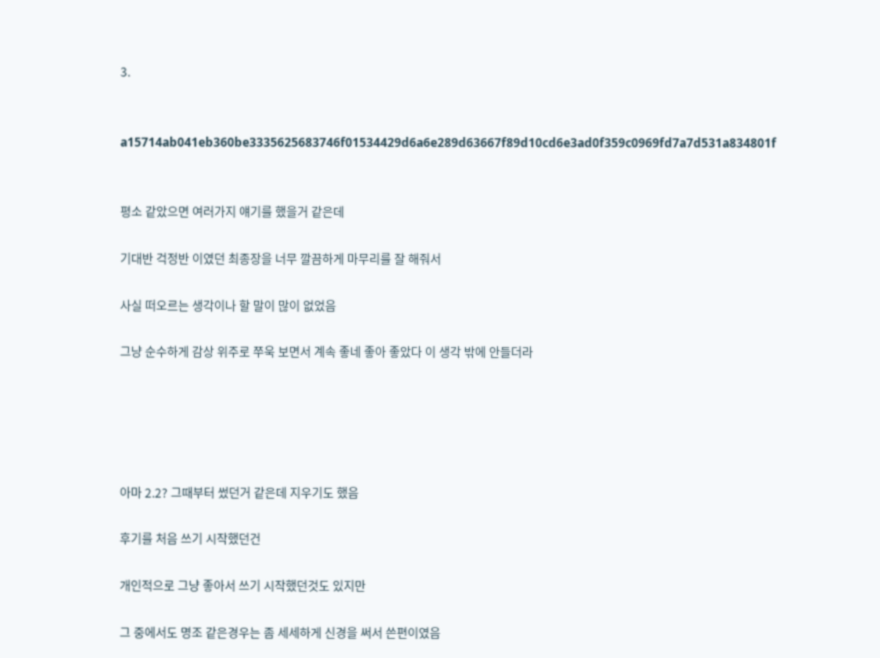3.


a15714ab041eb360be3335625683746f01534429d6a6e289d63667f89d10cd6e3ad0f359c0969fd7a7d531a834801f


평소 같았으면 여러가지 얘기를 했을거 같은데

기대반 걱정반 이였던 최종장을 너무 깔끔하게 마무리를 잘 해줘서

사실 떠오르는 생각이나 할 말이 많이 없었음

그냥 순수하게 감상 위주로 쭈욱 보면서 계속 좋네 좋아 좋았다 이 생각 밖에 안들더라





아마 2.2? 그때부터 썼던거 같은데 지우기도 했음

후기를 처음 쓰기 시작했던건

개인적으로 그냥 좋아서 쓰기 시작했던것도 있지만

그 중에서도 명조 같은경우는 좀 세세하게 신경을 써서 쓴편이였음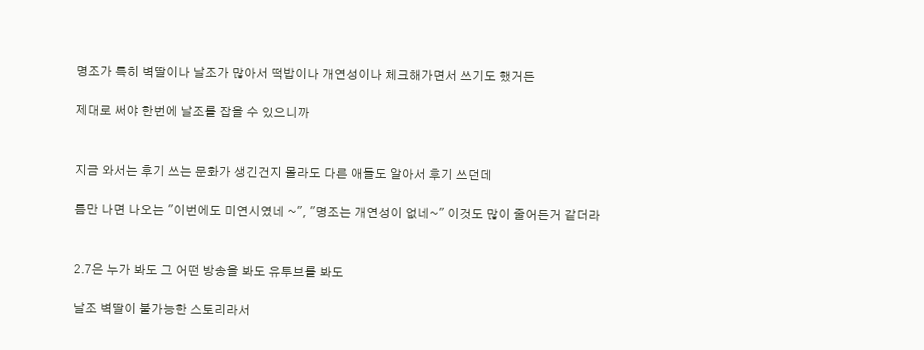명조가 특히 벽딸이나 날조가 많아서 떡밥이나 개연성이나 체크해가면서 쓰기도 했거든

제대로 써야 한번에 날조를 잡을 수 있으니까


지금 와서는 후기 쓰는 문화가 생긴건지 몰라도 다른 애들도 알아서 후기 쓰던데

틈만 나면 나오는 "이번에도 미연시였네 ~", "명조는 개연성이 없네~" 이것도 많이 줄어든거 같더라


2.7은 누가 봐도 그 어떤 방송을 봐도 유투브를 봐도

날조 벽딸이 불가능한 스토리라서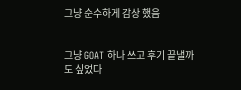그냥 순수하게 감상 했음


그냥 GOAT 하나 쓰고 후기 끝낼까도 싶었다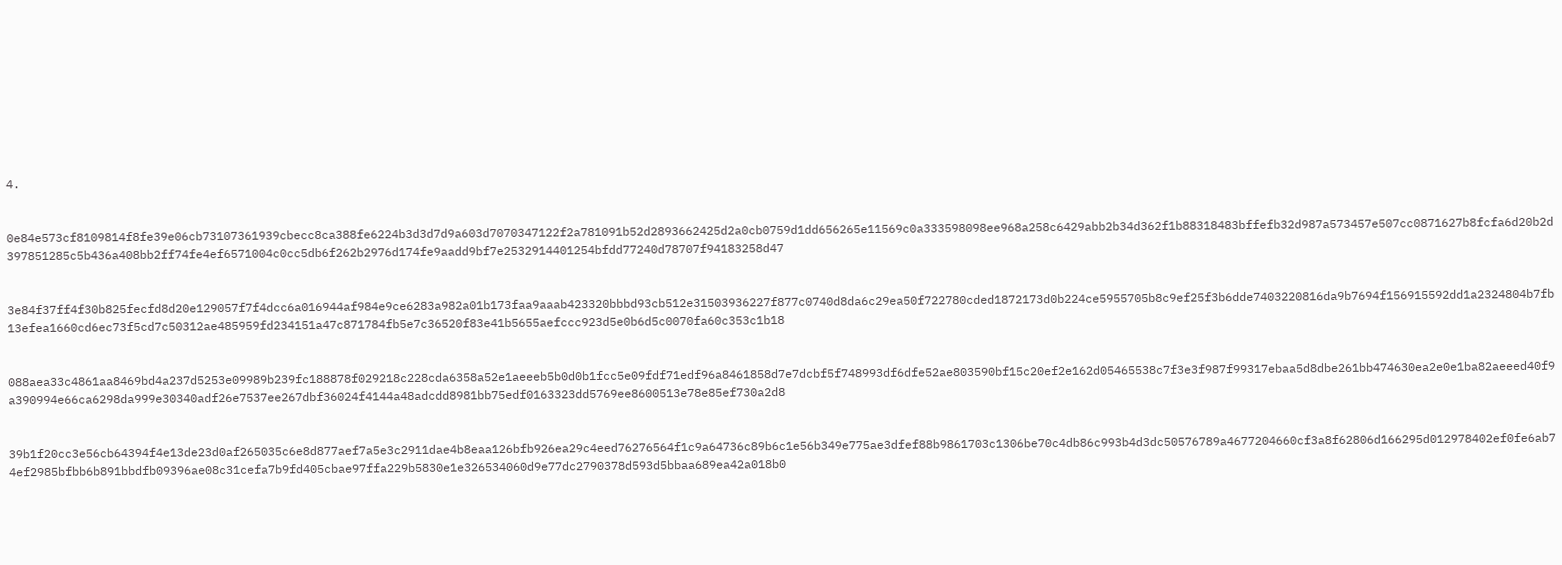4.


0e84e573cf8109814f8fe39e06cb73107361939cbecc8ca388fe6224b3d3d7d9a603d7070347122f2a781091b52d2893662425d2a0cb0759d1dd656265e11569c0a333598098ee968a258c6429abb2b34d362f1b88318483bffefb32d987a573457e507cc0871627b8fcfa6d20b2d397851285c5b436a408bb2ff74fe4ef6571004c0cc5db6f262b2976d174fe9aadd9bf7e2532914401254bfdd77240d78707f94183258d47


3e84f37ff4f30b825fecfd8d20e129057f7f4dcc6a016944af984e9ce6283a982a01b173faa9aaab423320bbbd93cb512e31503936227f877c0740d8da6c29ea50f722780cded1872173d0b224ce5955705b8c9ef25f3b6dde7403220816da9b7694f156915592dd1a2324804b7fb13efea1660cd6ec73f5cd7c50312ae485959fd234151a47c871784fb5e7c36520f83e41b5655aefccc923d5e0b6d5c0070fa60c353c1b18


088aea33c4861aa8469bd4a237d5253e09989b239fc188878f029218c228cda6358a52e1aeeeb5b0d0b1fcc5e09fdf71edf96a8461858d7e7dcbf5f748993df6dfe52ae803590bf15c20ef2e162d05465538c7f3e3f987f99317ebaa5d8dbe261bb474630ea2e0e1ba82aeeed40f9a390994e66ca6298da999e30340adf26e7537ee267dbf36024f4144a48adcdd8981bb75edf0163323dd5769ee8600513e78e85ef730a2d8


39b1f20cc3e56cb64394f4e13de23d0af265035c6e8d877aef7a5e3c2911dae4b8eaa126bfb926ea29c4eed76276564f1c9a64736c89b6c1e56b349e775ae3dfef88b9861703c1306be70c4db86c993b4d3dc50576789a4677204660cf3a8f62806d166295d012978402ef0fe6ab74ef2985bfbb6b891bbdfb09396ae08c31cefa7b9fd405cbae97ffa229b5830e1e326534060d9e77dc2790378d593d5bbaa689ea42a018b0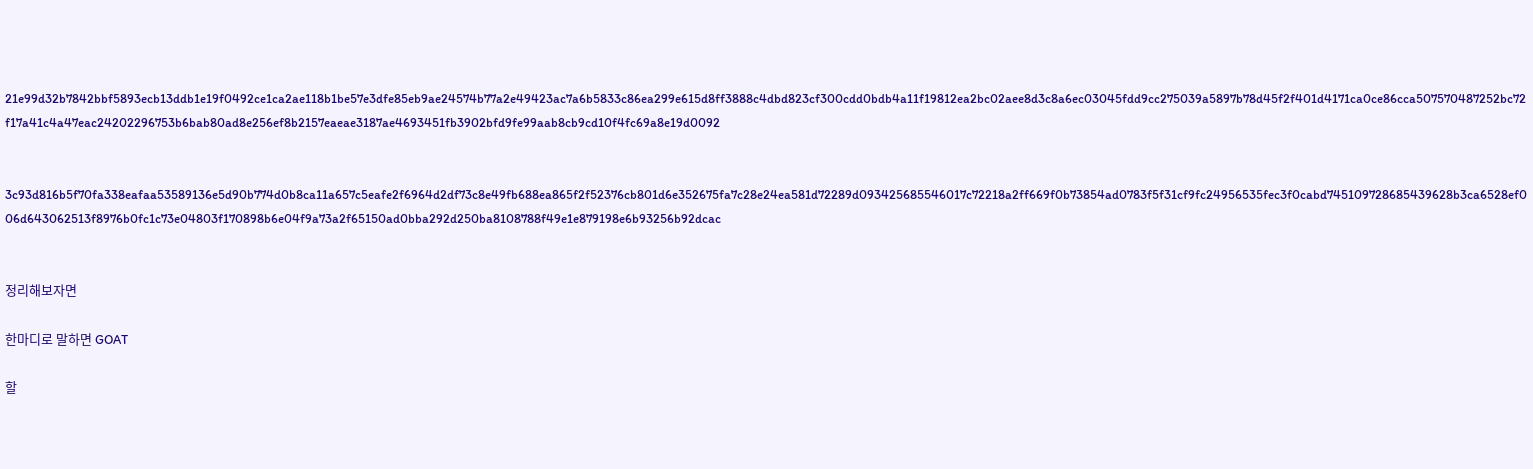21e99d32b7842bbf5893ecb13ddb1e19f0492ce1ca2ae118b1be57e3dfe85eb9ae24574b77a2e49423ac7a6b5833c86ea299e615d8ff3888c4dbd823cf300cdd0bdb4a11f19812ea2bc02aee8d3c8a6ec03045fdd9cc275039a5897b78d45f2f401d4171ca0ce86cca507570487252bc72f17a41c4a47eac24202296753b6bab80ad8e256ef8b2157eaeae3187ae4693451fb3902bfd9fe99aab8cb9cd10f4fc69a8e19d0092


3c93d816b5f70fa338eafaa53589136e5d90b774d0b8ca11a657c5eafe2f6964d2df73c8e49fb688ea865f2f52376cb801d6e352675fa7c28e24ea581d72289d093425685546017c72218a2ff669f0b73854ad0783f5f31cf9fc24956535fec3f0cabd745109728685439628b3ca6528ef006d643062513f8976b0fc1c73e04803f170898b6e04f9a73a2f65150ad0bba292d250ba8108788f49e1e879198e6b93256b92dcac


정리해보자면

한마디로 말하면 GOAT

할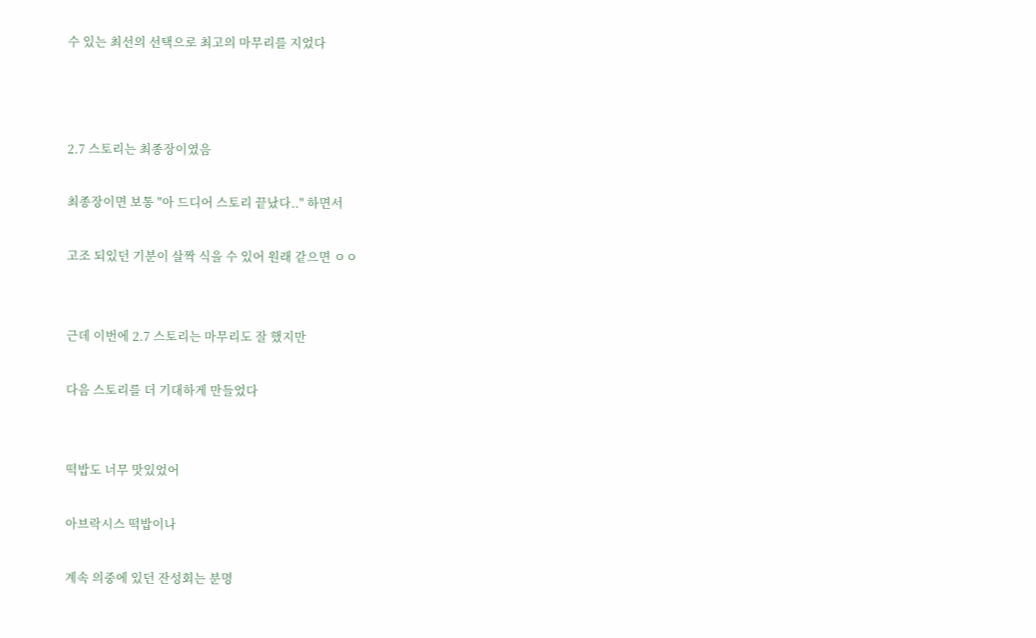수 있는 최선의 선택으로 최고의 마무리를 지었다



2.7 스토리는 최종장이였음

최종장이면 보통 "아 드디어 스토리 끝났다.." 하면서

고조 되있던 기분이 살짝 식을 수 있어 원래 같으면 ㅇㅇ


근데 이번에 2.7 스토리는 마무리도 잘 했지만

다음 스토리를 더 기대하게 만들었다


떡밥도 너무 맛있었어

아브락시스 떡밥이나

계속 의중에 있던 잔성회는 분명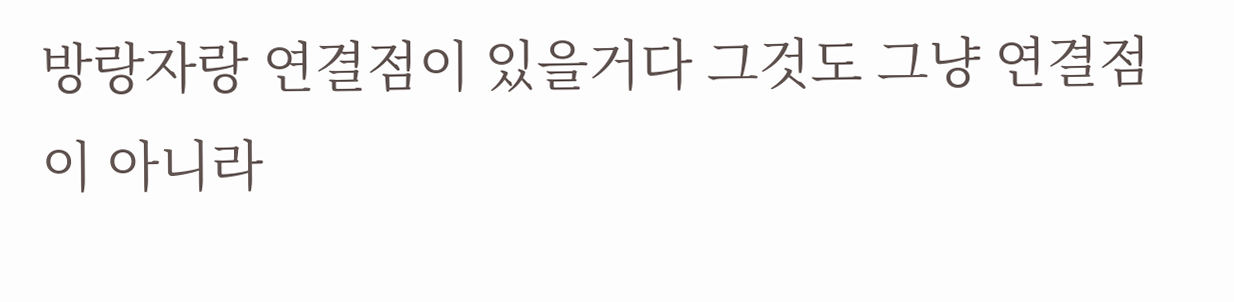방랑자랑 연결점이 있을거다 그것도 그냥 연결점이 아니라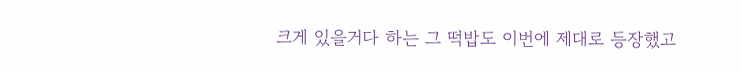크게 있을거다 하는 그 떡밥도 이번에 제대로 등장했고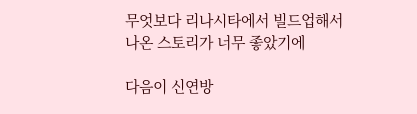무엇보다 리나시타에서 빌드업해서 나온 스토리가 너무 좋았기에

다음이 신연방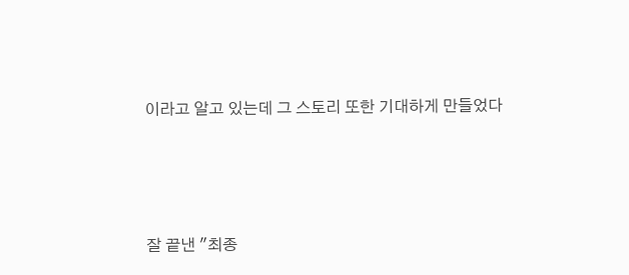이라고 알고 있는데 그 스토리 또한 기대하게 만들었다





잘 끝낸 "최종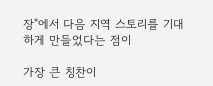장"에서 다음 지역 스토리를 기대하게 만들었다는 점이

가장 큰 칭찬이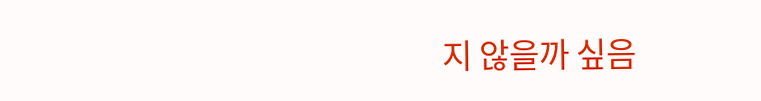지 않을까 싶음